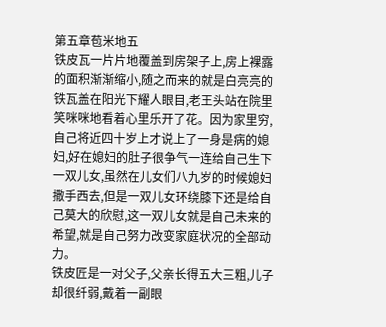第五章苞米地五
铁皮瓦一片片地覆盖到房架子上,房上裸露的面积渐渐缩小,随之而来的就是白亮亮的铁瓦盖在阳光下耀人眼目,老王头站在院里笑咪咪地看着心里乐开了花。因为家里穷,自己将近四十岁上才说上了一身是病的媳妇,好在媳妇的肚子很争气一连给自己生下一双儿女,虽然在儿女们八九岁的时候媳妇撒手西去,但是一双儿女环绕膝下还是给自己莫大的欣慰,这一双儿女就是自己未来的希望,就是自己努力改变家庭状况的全部动力。
铁皮匠是一对父子,父亲长得五大三粗,儿子却很纤弱,戴着一副眼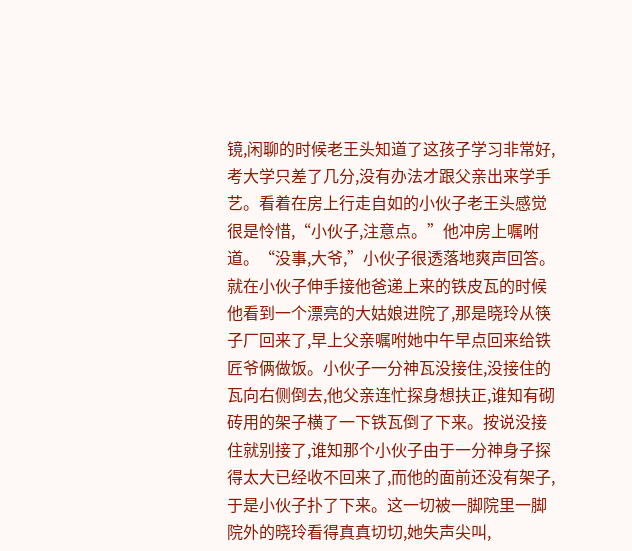镜,闲聊的时候老王头知道了这孩子学习非常好,考大学只差了几分,没有办法才跟父亲出来学手艺。看着在房上行走自如的小伙子老王头感觉很是怜惜,“小伙子,注意点。”他冲房上嘱咐道。“没事,大爷,”小伙子很透落地爽声回答。就在小伙子伸手接他爸递上来的铁皮瓦的时候他看到一个漂亮的大姑娘进院了,那是晓玲从筷子厂回来了,早上父亲嘱咐她中午早点回来给铁匠爷俩做饭。小伙子一分神瓦没接住,没接住的瓦向右侧倒去,他父亲连忙探身想扶正,谁知有砌砖用的架子横了一下铁瓦倒了下来。按说没接住就别接了,谁知那个小伙子由于一分神身子探得太大已经收不回来了,而他的面前还没有架子,于是小伙子扑了下来。这一切被一脚院里一脚院外的晓玲看得真真切切,她失声尖叫,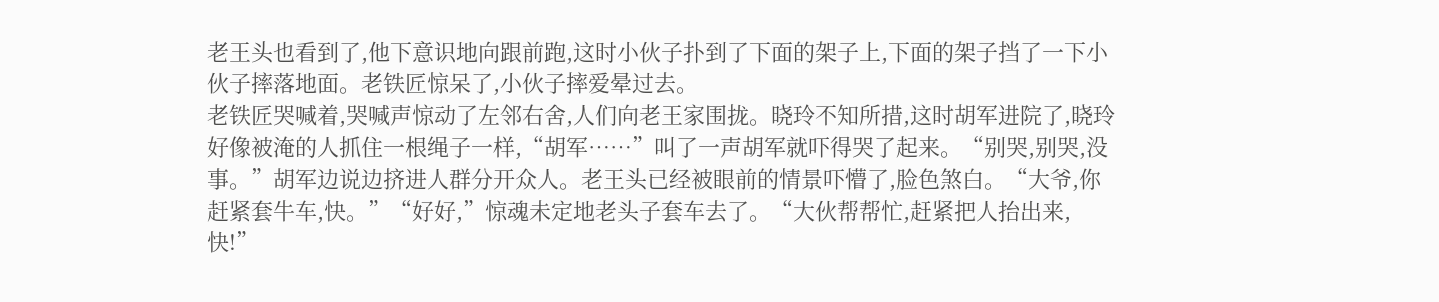老王头也看到了,他下意识地向跟前跑,这时小伙子扑到了下面的架子上,下面的架子挡了一下小伙子摔落地面。老铁匠惊呆了,小伙子摔爱晕过去。
老铁匠哭喊着,哭喊声惊动了左邻右舍,人们向老王家围拢。晓玲不知所措,这时胡军进院了,晓玲好像被淹的人抓住一根绳子一样,“胡军……”叫了一声胡军就吓得哭了起来。“别哭,别哭,没事。”胡军边说边挤进人群分开众人。老王头已经被眼前的情景吓懵了,脸色煞白。“大爷,你赶紧套牛车,快。”“好好,”惊魂未定地老头子套车去了。“大伙帮帮忙,赶紧把人抬出来,快!”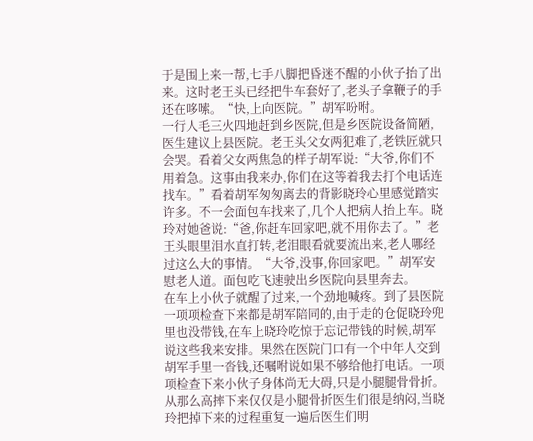于是围上来一帮,七手八脚把昏迷不醒的小伙子抬了出来。这时老王头已经把牛车套好了,老头子拿鞭子的手还在哆嗦。“快,上向医院。”胡军吩咐。
一行人毛三火四地赶到乡医院,但是乡医院设备简陋,医生建议上县医院。老王头父女两犯难了,老铁匠就只会哭。看着父女两焦急的样子胡军说:“大爷,你们不用着急。这事由我来办,你们在这等着我去打个电话连找车。”看着胡军匆匆离去的背影晓玲心里感觉踏实许多。不一会面包车找来了,几个人把病人抬上车。晓玲对她爸说:“爸,你赶车回家吧,就不用你去了。”老王头眼里泪水直打转,老泪眼看就要流出来,老人哪经过这么大的事情。“大爷,没事,你回家吧。”胡军安慰老人道。面包吃飞速驶出乡医院向县里奔去。
在车上小伙子就醒了过来,一个劲地喊疼。到了县医院一项项检查下来都是胡军陪同的,由于走的仓促晓玲兜里也没带钱,在车上晓玲吃惊于忘记带钱的时候,胡军说这些我来安排。果然在医院门口有一个中年人交到胡军手里一沓钱,还嘱咐说如果不够给他打电话。一项项检查下来小伙子身体尚无大碍,只是小腿腿骨骨折。从那么高摔下来仅仅是小腿骨折医生们很是纳闷,当晓玲把掉下来的过程重复一遍后医生们明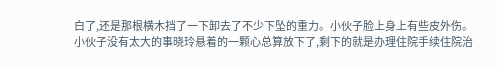白了,还是那根横木挡了一下卸去了不少下坠的重力。小伙子脸上身上有些皮外伤。
小伙子没有太大的事晓玲悬着的一颗心总算放下了,剩下的就是办理住院手续住院治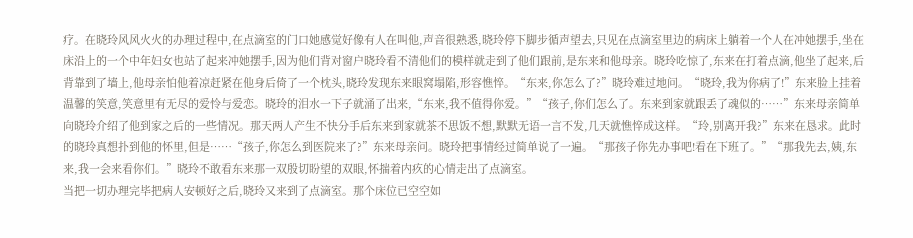疗。在晓玲风风火火的办理过程中,在点滴室的门口她感觉好像有人在叫他,声音很熟悉,晓玲停下脚步循声望去,只见在点滴室里边的病床上躺着一个人在冲她摆手,坐在床沿上的一个中年妇女也站了起来冲她摆手,因为他们背对窗户晓玲看不清他们的模样就走到了他们跟前,是东来和他母亲。晓玲吃惊了,东来在打着点滴,他坐了起来,后背靠到了墙上,他母亲怕他着凉赶紧在他身后倚了一个枕头,晓玲发现东来眼窝塌陷,形容憔悴。“东来,你怎么了?”晓玲难过地问。“晓玲,我为你病了!”东来脸上挂着温馨的笑意,笑意里有无尽的爱怜与爱恋。晓玲的泪水一下子就涌了出来,“东来,我不值得你爱。”“孩子,你们怎么了。东来到家就跟丢了魂似的……”东来母亲简单向晓玲介绍了他到家之后的一些情况。那天两人产生不快分手后东来到家就茶不思饭不想,默默无语一言不发,几天就憔悴成这样。“玲,别离开我?”东来在恳求。此时的晓玲真想扑到他的怀里,但是……“孩子,你怎么到医院来了?”东来母亲问。晓玲把事情经过简单说了一遍。“那孩子你先办事吧!看在下班了。”“那我先去,姨,东来,我一会来看你们。”晓玲不敢看东来那一双殷切盼望的双眼,怀揣着内疚的心情走出了点滴室。
当把一切办理完毕把病人安顿好之后,晓玲又来到了点滴室。那个床位已空空如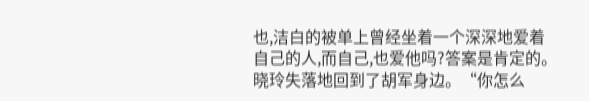也,洁白的被单上曾经坐着一个深深地爱着自己的人,而自己,也爱他吗?答案是肯定的。晓玲失落地回到了胡军身边。“你怎么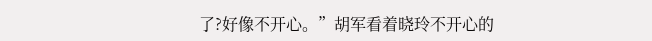了?好像不开心。”胡军看着晓玲不开心的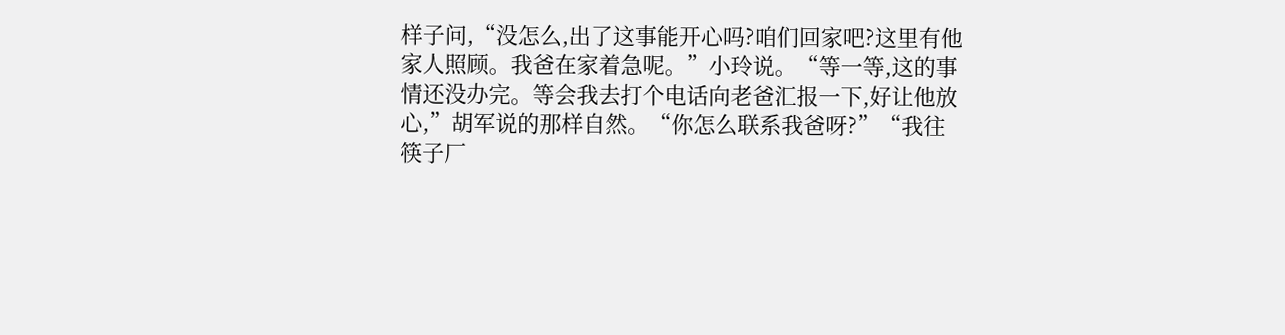样子问,“没怎么,出了这事能开心吗?咱们回家吧?这里有他家人照顾。我爸在家着急呢。”小玲说。“等一等,这的事情还没办完。等会我去打个电话向老爸汇报一下,好让他放心,”胡军说的那样自然。“你怎么联系我爸呀?”“我往筷子厂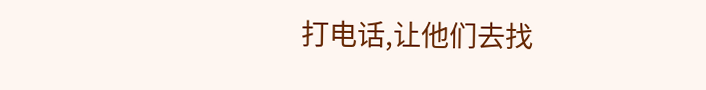打电话,让他们去找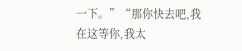一下。”“那你快去吧,我在这等你,我太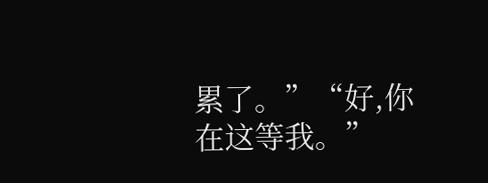累了。”“好,你在这等我。”